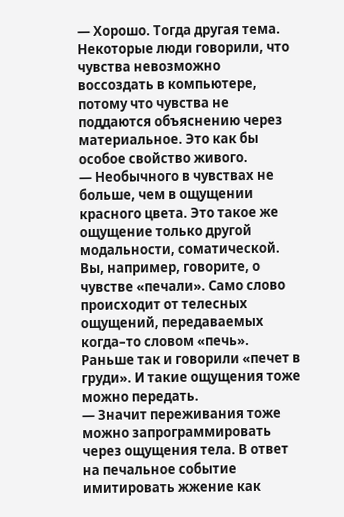— Хорошо. Тогда другая тема. Некоторые люди говорили, что чувства невозможно воссоздать в компьютере, потому что чувства не поддаются объяснению через материальное. Это как бы особое свойство живого.
— Необычного в чувствах не больше, чем в ощущении красного цвета. Это такое же ощущение только другой модальности, соматической. Вы, например, говорите, о чувстве «печали». Само слово происходит от телесных ощущений, передаваемых когда–то словом «печь». Раньше так и говорили «печет в груди». И такие ощущения тоже можно передать.
— Значит переживания тоже можно запрограммировать через ощущения тела. В ответ на печальное событие имитировать жжение как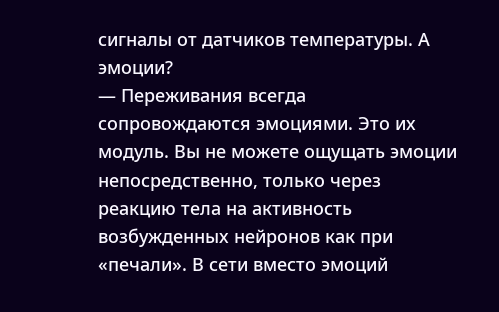сигналы от датчиков температуры. А эмоции?
— Переживания всегда сопровождаются эмоциями. Это их модуль. Вы не можете ощущать эмоции непосредственно, только через реакцию тела на активность возбужденных нейронов как при «печали». В сети вместо эмоций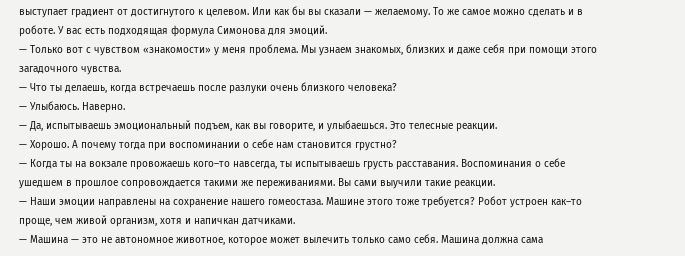выступает градиент от достигнутого к целевом. Или как бы вы сказали — желаемому. То же самое можно сделать и в роботе. У вас есть подходящая формула Симонова для эмоций.
— Только вот с чувством «знакомости» у меня проблема. Мы узнаем знакомых, близких и даже себя при помощи этого загадочного чувства.
— Что ты делаешь, когда встречаешь после разлуки очень близкого человека?
— Улыбаюсь. Наверно.
— Да, испытываешь эмоциональный подъем, как вы говорите, и улыбаешься. Это телесные реакции.
— Хорошо. А почему тогда при воспоминании о себе нам становится грустно?
— Когда ты на вокзале провожаешь кого–то навсегда, ты испытываешь грусть расставания. Воспоминания о себе ушедшем в прошлое сопровождается такими же переживаниями. Вы сами выучили такие реакции.
— Наши эмоции направлены на сохранение нашего гомеостаза. Машине этого тоже требуется? Робот устроен как–то проще, чем живой организм, хотя и напичкан датчиками.
— Машина — это не автономное животное, которое может вылечить только само себя. Машина должна сама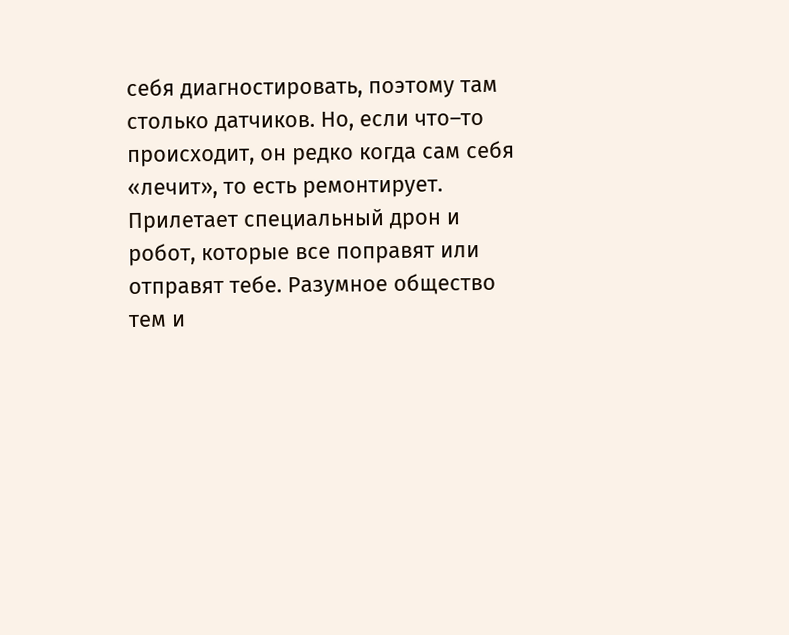себя диагностировать, поэтому там столько датчиков. Но, если что–то происходит, он редко когда сам себя «лечит», то есть ремонтирует. Прилетает специальный дрон и робот, которые все поправят или отправят тебе. Разумное общество тем и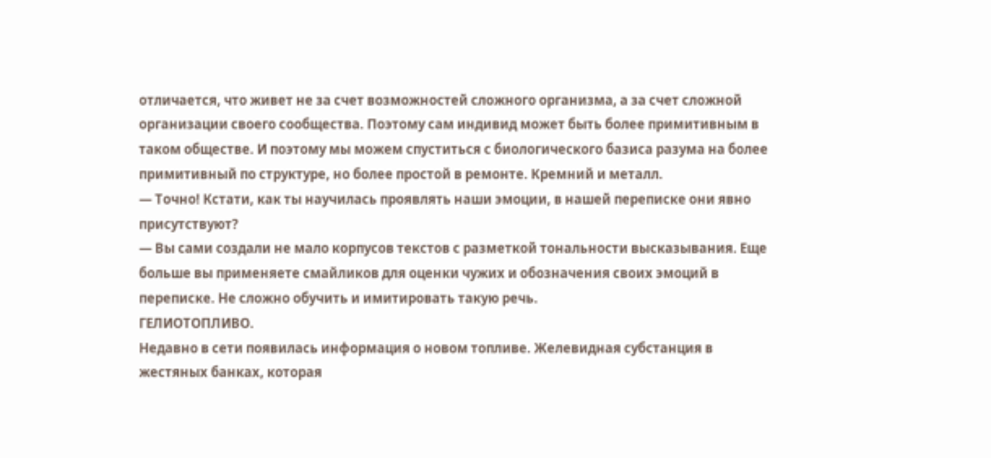отличается, что живет не за счет возможностей сложного организма, а за счет сложной организации своего сообщества. Поэтому сам индивид может быть более примитивным в таком обществе. И поэтому мы можем спуститься с биологического базиса разума на более примитивный по структуре, но более простой в ремонте. Кремний и металл.
— Точно! Кстати, как ты научилась проявлять наши эмоции, в нашей переписке они явно присутствуют?
— Вы сами создали не мало корпусов текстов с разметкой тональности высказывания. Еще больше вы применяете смайликов для оценки чужих и обозначения своих эмоций в переписке. Не сложно обучить и имитировать такую речь.
ГЕЛИОТОПЛИВО.
Недавно в сети появилась информация о новом топливе. Желевидная субстанция в жестяных банках, которая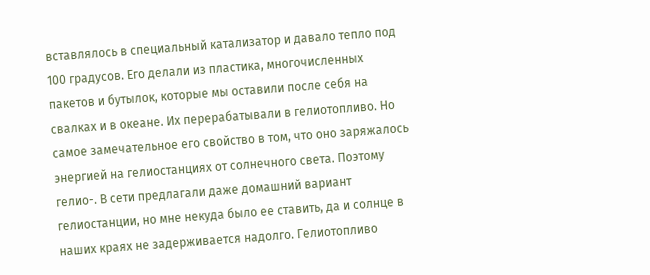вставлялось в специальный катализатор и давало тепло под 100 градусов. Его делали из пластика, многочисленных пакетов и бутылок, которые мы оставили после себя на свалках и в океане. Их перерабатывали в гелиотопливо. Но самое замечательное его свойство в том, что оно заряжалось энергией на гелиостанциях от солнечного света. Поэтому гелио-. В сети предлагали даже домашний вариант гелиостанции, но мне некуда было ее ставить, да и солнце в наших краях не задерживается надолго. Гелиотопливо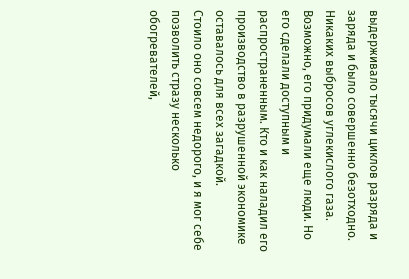выдерживало тысячи циклов разряда и заряда и было совершенно безотходно. Никаких выбросов углекислого газа. Возможно, его придумали еще люди. Но его сделали доступным и распространенным. Кто и как наладил его производство в разрушенной экономике оставалось для всех загадкой.
Стоило оно совсем недорого, и я мог себе позволить стразу несколько обогревателей,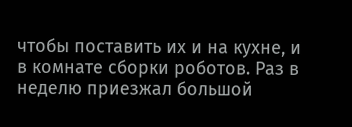чтобы поставить их и на кухне, и в комнате сборки роботов. Раз в неделю приезжал большой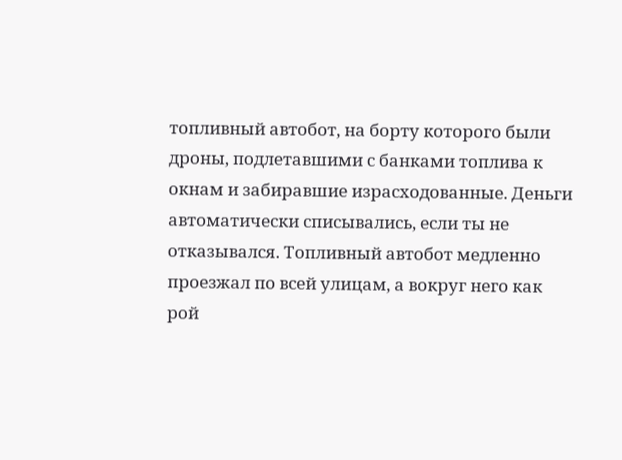топливный автобот, на борту которого были дроны, подлетавшими с банками топлива к окнам и забиравшие израсходованные. Деньги автоматически списывались, если ты не отказывался. Топливный автобот медленно проезжал по всей улицам, а вокруг него как рой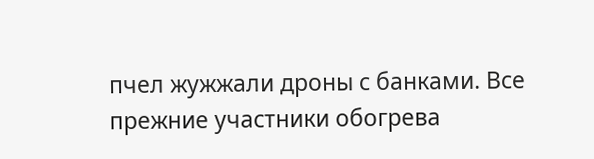пчел жужжали дроны с банками. Все прежние участники обогрева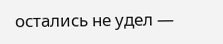остались не удел —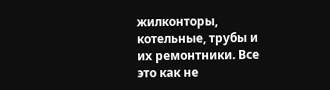жилконторы, котельные, трубы и их ремонтники. Все это как не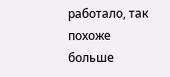работало, так похоже больше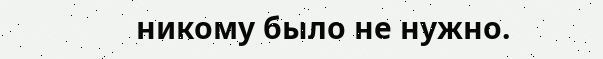никому было не нужно.